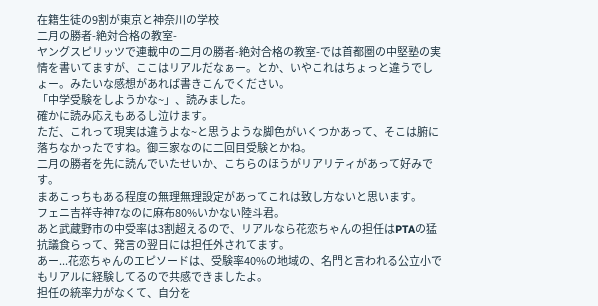在籍生徒の9割が東京と神奈川の学校
二月の勝者-絶対合格の教室-
ヤングスピリッツで連載中の二月の勝者-絶対合格の教室-では首都圏の中堅塾の実情を書いてますが、ここはリアルだなぁー。とか、いやこれはちょっと違うでしょー。みたいな感想があれば書きこんでください。
「中学受験をしようかな~」、読みました。
確かに読み応えもあるし泣けます。
ただ、これって現実は違うよな~と思うような脚色がいくつかあって、そこは腑に落ちなかったですね。御三家なのに二回目受験とかね。
二月の勝者を先に読んでいたせいか、こちらのほうがリアリティがあって好みです。
まあこっちもある程度の無理無理設定があってこれは致し方ないと思います。
フェニ吉祥寺神7なのに麻布80%いかない陸斗君。
あと武蔵野市の中受率は3割超えるので、リアルなら花恋ちゃんの担任はPTAの猛抗議食らって、発言の翌日には担任外されてます。
あー...花恋ちゃんのエピソードは、受験率40%の地域の、名門と言われる公立小でもリアルに経験してるので共感できましたよ。
担任の統率力がなくて、自分を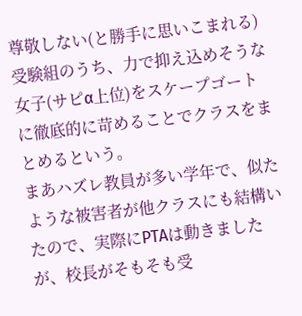尊敬しない(と勝手に思いこまれる)受験組のうち、力で抑え込めそうな女子(サピα上位)をスケープゴートに徹底的に苛めることでクラスをまとめるという。
まあハズレ教員が多い学年で、似たような被害者が他クラスにも結構いたので、実際にPTAは動きましたが、校長がそもそも受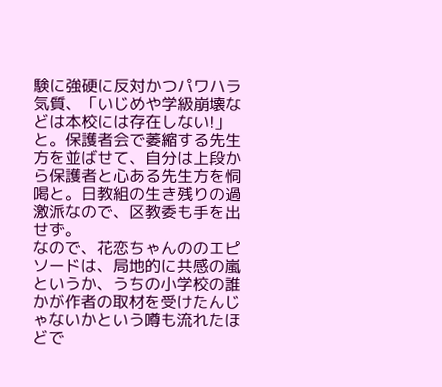験に強硬に反対かつパワハラ気質、「いじめや学級崩壊などは本校には存在しない!」と。保護者会で萎縮する先生方を並ばせて、自分は上段から保護者と心ある先生方を恫喝と。日教組の生き残りの過激派なので、区教委も手を出せず。
なので、花恋ちゃんののエピソードは、局地的に共感の嵐というか、うちの小学校の誰かが作者の取材を受けたんじゃないかという噂も流れたほどで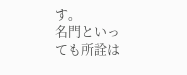す。
名門といっても所詮は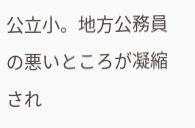公立小。地方公務員の悪いところが凝縮され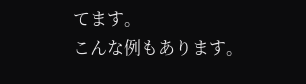てます。
こんな例もあります。